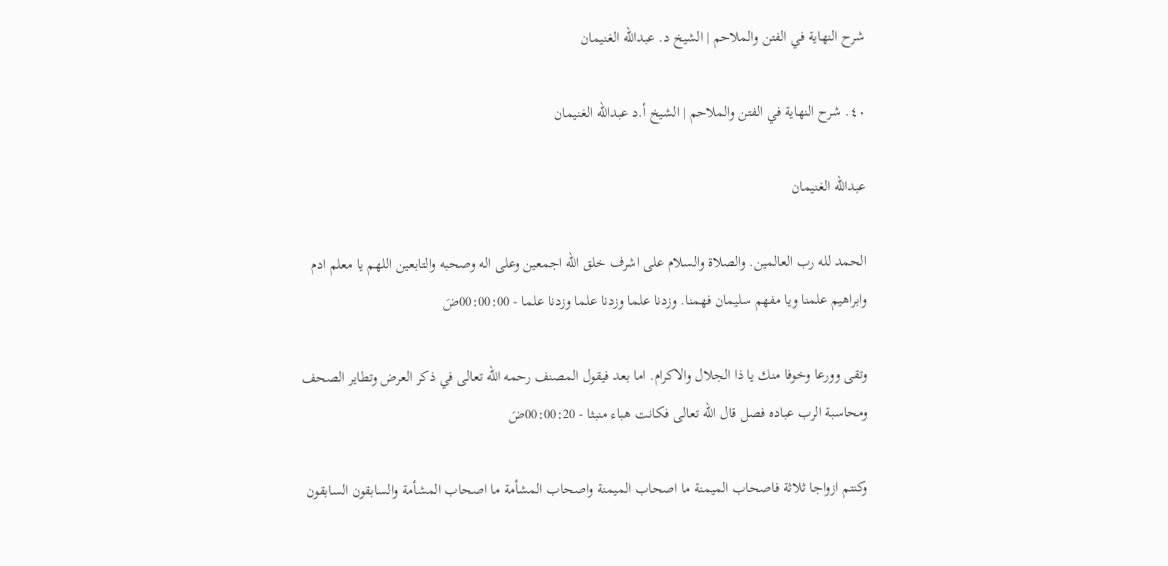شرح النهاية في الفتن والملاحم | الشيخ د. عبدالله الغنيمان

٤٠. شرح النهاية في الفتن والملاحم | الشيخ أ.د عبدالله الغنيمان

عبدالله الغنيمان

الحمد لله رب العالمين. والصلاة والسلام على اشرف خلق الله اجمعين وعلى اله وصحبه والتابعين اللهم يا معلم ادم وابراهيم علمنا ويا مفهم سليمان فهمنا. وزدنا علما وزدنا علما وزدنا علما - 00:00:00ضَ

وتقى وورعا وخوفا منك يا ذا الجلال والاكرام. اما بعد فيقول المصنف رحمه الله تعالى في ذكر العرض وتطاير الصحف ومحاسبة الرب عباده فصل قال الله تعالى فكانت هباء منبثا - 00:00:20ضَ

وكنتم ازواجا ثلاثة فاصحاب الميمنة ما اصحاب الميمنة واصحاب المشأمة ما اصحاب المشأمة والسابقون السابقون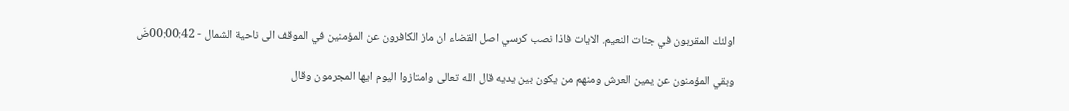اولئك المقربون في جنات النعيم. الايات فاذا نصب كرسي اصل القضاء ان ماز الكافرون عن المؤمنين في الموقف الى ناحية الشمال - 00:00:42ضَ

وبقي المؤمنون عن يمين العرش ومنهم من يكون بين يديه قال الله تعالى وامتازوا اليوم ايها المجرمون وقال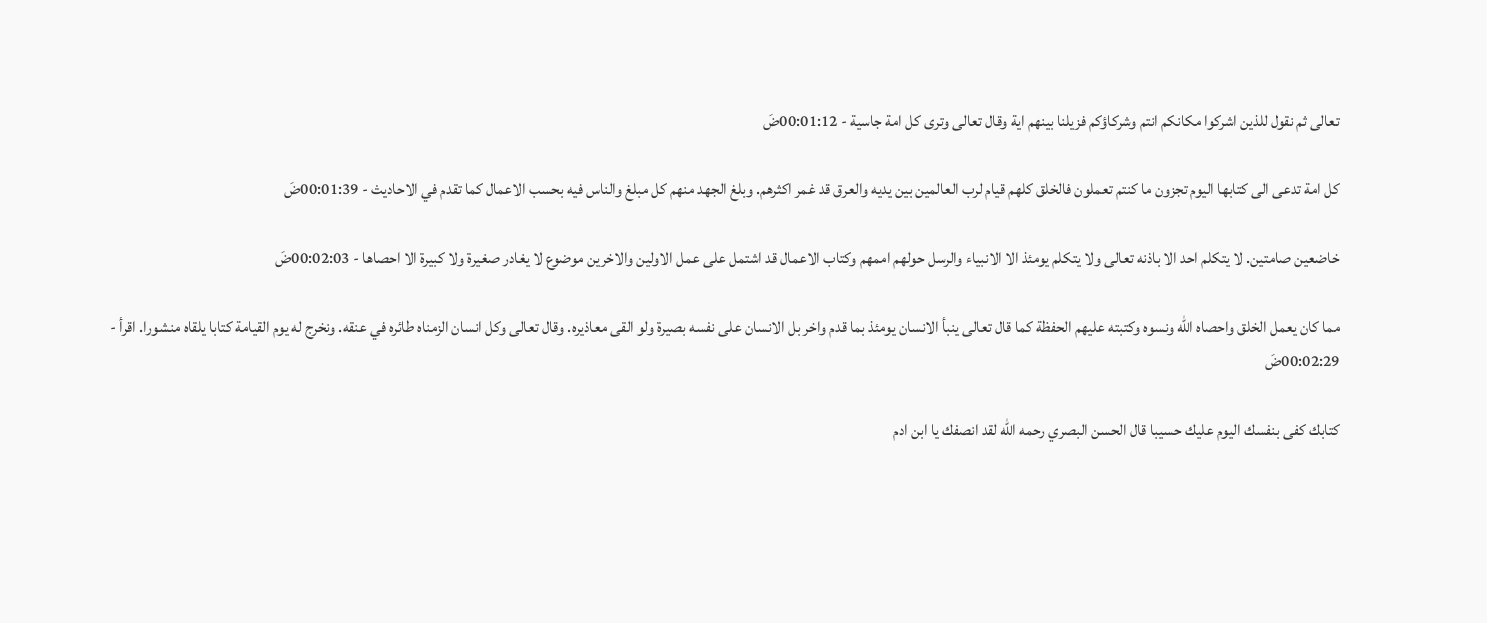تعالى ثم نقول للذين اشركوا مكانكم انتم وشركاؤكم فزيلنا بينهم اية وقال تعالى وترى كل امة جاسية - 00:01:12ضَ

كل امة تدعى الى كتابها اليوم تجزون ما كنتم تعملون فالخلق كلهم قيام لرب العالمين بين يديه والعرق قد غمر اكثرهم. وبلغ الجهد منهم كل مبلغ والناس فيه بحسب الاعمال كما تقدم في الاحاديث - 00:01:39ضَ

خاضعين صامتين. لا يتكلم احد الا باذنه تعالى ولا يتكلم يومئذ الا الانبياء والرسل حولهم اممهم وكتاب الاعمال قد اشتمل على عمل الاولين والاخرين موضوع لا يغادر صغيرة ولا كبيرة الا احصاها - 00:02:03ضَ

مما كان يعمل الخلق واحصاه الله ونسوه وكتبته عليهم الحفظة كما قال تعالى ينبأ الانسان يومئذ بما قدم واخر بل الانسان على نفسه بصيرة ولو القى معاذيره. وقال تعالى وكل انسان الزمناه طائره في عنقه. ونخرج له يوم القيامة كتابا يلقاه منشورا. اقرأ - 00:02:29ضَ

كتابك كفى بنفسك اليوم عليك حسيبا قال الحسن البصري رحمه الله لقد انصفك يا ابن ادم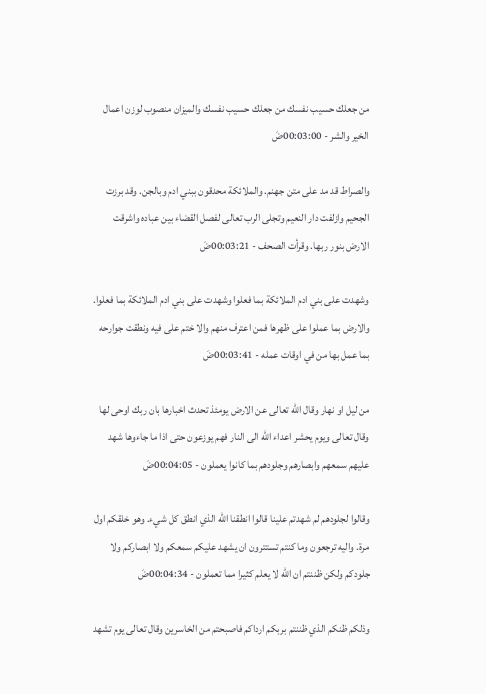من جعلك حسيب نفسك من جعلك حسيب نفسك والميزان منصوب لوزن اعمال الخير والشر - 00:03:00ضَ

والصراط قد مد على متن جهنم. والملائكة محدقون ببني ادم وبالجن. وقد برزت الجحيم وازلفت دار النعيم وتجلى الرب تعالى لفصل القضاء بين عباده واشرقت الارض بنور ربها. وقرأت الصحف - 00:03:21ضَ

وشهدت على بني ادم الملائكة بما فعلوا وشهدت على بني ادم الملائكة بما فعلوا. والارض بما عملوا على ظهرها فمن اعترف منهم والا ختم على فيه ونطقت جوارحه بما عمل بها من في اوقات عمله - 00:03:41ضَ

من ليل او نهار وقال الله تعالى عن الارض يومئذ تحدث اخبارها بان ربك اوحى لها وقال تعالى ويوم يحشر اعداء الله الى النار فهم يوزعون حتى اذا ما جاءوها شهد عليهم سمعهم وابصارهم وجلودهم بما كانوا يعملون - 00:04:05ضَ

وقالوا لجلودهم لم شهدتم علينا قالوا انطقنا الله الذي انطق كل شيء. وهو خلقكم اول مرة. واليه ترجعون وما كنتم تستترون ان يشهد عليكم سمعكم ولا ابصاركم ولا جلودكم ولكن ظننتم ان الله لا يعلم كثيرا مما تعملون - 00:04:34ضَ

وذلكم ظنكم الذي ظننتم بربكم ارداكم فاصبحتم من الخاسرين وقال تعالى يوم تشهد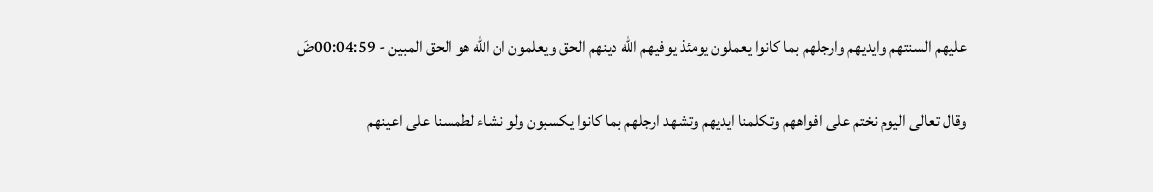عليهم السنتهم وايديهم وارجلهم بما كانوا يعملون يومئذ يوفيهم الله دينهم الحق ويعلمون ان الله هو الحق المبين - 00:04:59ضَ

وقال تعالى اليوم نختم على افواههم وتكلمنا ايديهم وتشهد ارجلهم بما كانوا يكسبون ولو نشاء لطمسنا على اعينهم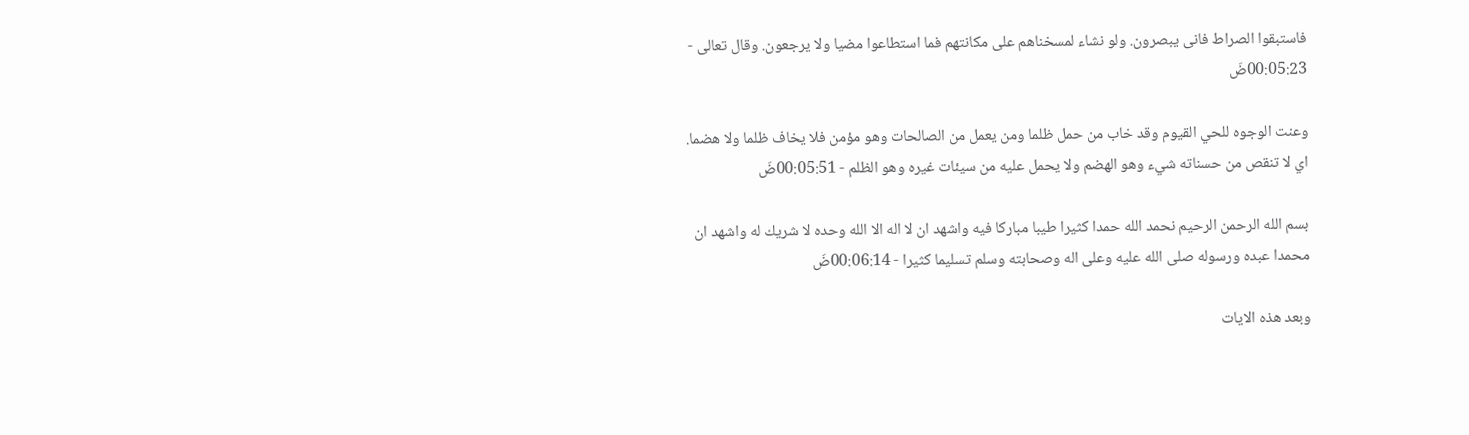فاستبقوا الصراط فانى يبصرون. ولو نشاء لمسخناهم على مكانتهم فما استطاعوا مضيا ولا يرجعون. وقال تعالى - 00:05:23ضَ

وعنت الوجوه للحي القيوم وقد خاب من حمل ظلما ومن يعمل من الصالحات وهو مؤمن فلا يخاف ظلما ولا هضما. اي لا تنقص من حسناته شيء وهو الهضم ولا يحمل عليه من سيئات غيره وهو الظلم - 00:05:51ضَ

بسم الله الرحمن الرحيم نحمد الله حمدا كثيرا طيبا مباركا فيه واشهد ان لا اله الا الله وحده لا شريك له واشهد ان محمدا عبده ورسوله صلى الله عليه وعلى اله وصحابته وسلم تسليما كثيرا - 00:06:14ضَ

وبعد هذه الايات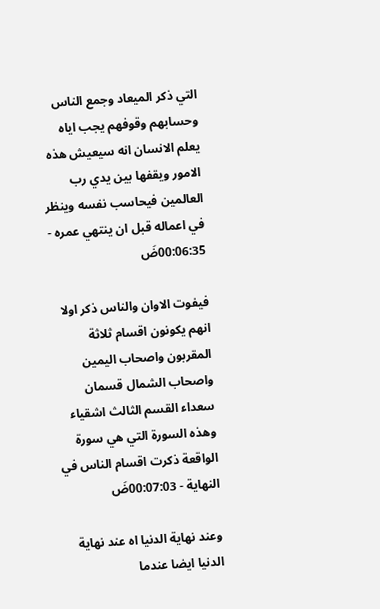التي ذكر الميعاد وجمع الناس وحسابهم وقوفهم يجب اياه يعلم الانسان انه سيعيش هذه الامور ويقفها بين يدي رب العالمين فيحاسب نفسه وينظر في اعماله قبل ان ينتهي عمره - 00:06:35ضَ

فيفوت الاوان والناس ذكر اولا انهم يكونون اقسام ثلاثة المقربون واصحاب اليمين واصحاب الشمال قسمان سعداء القسم الثالث اشقياء وهذه السورة التي هي سورة الواقعة ذكرت اقسام الناس في النهاية - 00:07:03ضَ

وعند نهاية الدنيا اه عند نهاية الدنيا ايضا عندما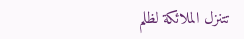تتنزل الملائكة لظلم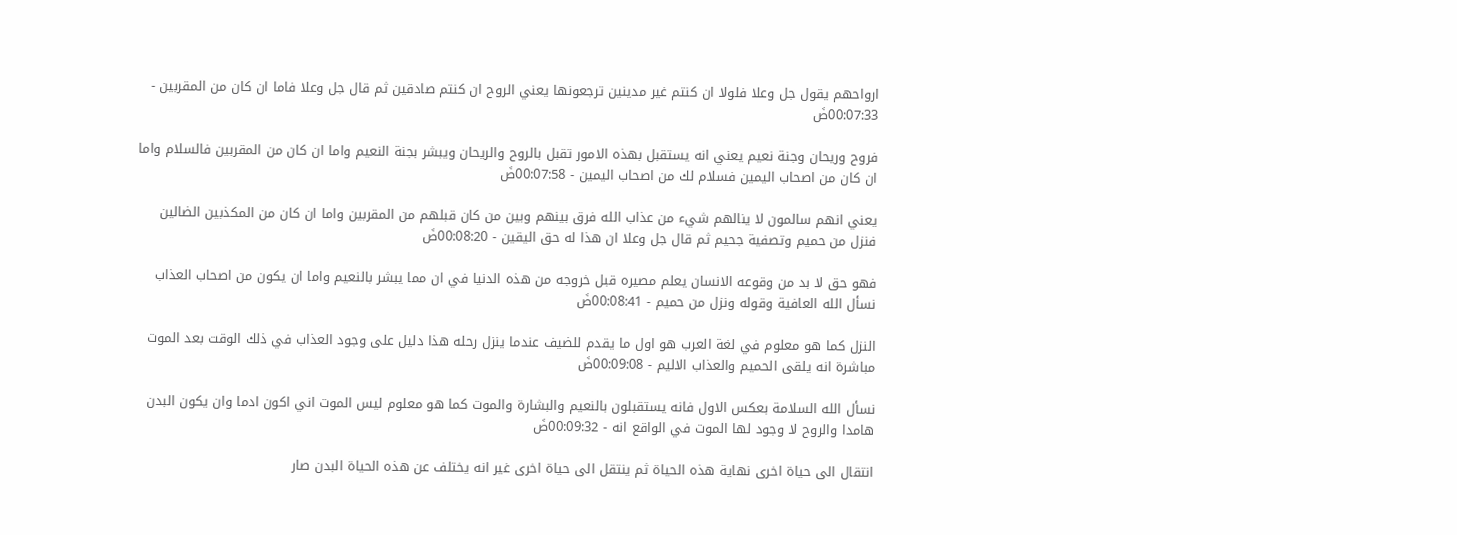ارواحهم يقول جل وعلا فلولا ان كنتم غير مدينين ترجعونها يعني الروح ان كنتم صادقين ثم قال جل وعلا فاما ان كان من المقربين - 00:07:33ضَ

فروح وريحان وجنة نعيم يعني انه يستقبل بهذه الامور تقبل بالروح والريحان ويبشر بجنة النعيم واما ان كان من المقربين فالسلام واما ان كان من اصحاب اليمين فسلام لك من اصحاب اليمين - 00:07:58ضَ

يعني انهم سالمون لا ينالهم شيء من عذاب الله فرق بينهم وبين من كان قبلهم من المقربين واما ان كان من المكذبين الضالين فنزل من حميم وتصفية جحيم ثم قال جل وعلا ان هذا له حق اليقين - 00:08:20ضَ

فهو حق لا بد من وقوعه الانسان يعلم مصيره قبل خروجه من هذه الدنيا في ان مما يبشر بالنعيم واما ان يكون من اصحاب العذاب نسأل الله العافية وقوله ونزل من حميم - 00:08:41ضَ

النزل كما هو معلوم في لغة العرب هو اول ما يقدم للضيف عندما ينزل رحله هذا دليل على وجود العذاب في ذلك الوقت بعد الموت مباشرة انه يلقى الحميم والعذاب الاليم - 00:09:08ضَ

نسأل الله السلامة بعكس الاول فانه يستقبلون بالنعيم والبشارة والموت كما هو معلوم ليس الموت اني اكون ادما وان يكون البدن هامدا والروح لا وجود لها الموت في الواقع انه - 00:09:32ضَ

انتقال الى حياة اخرى نهاية هذه الحياة ثم ينتقل الى حياة اخرى غير انه يختلف عن هذه الحياة البدن صار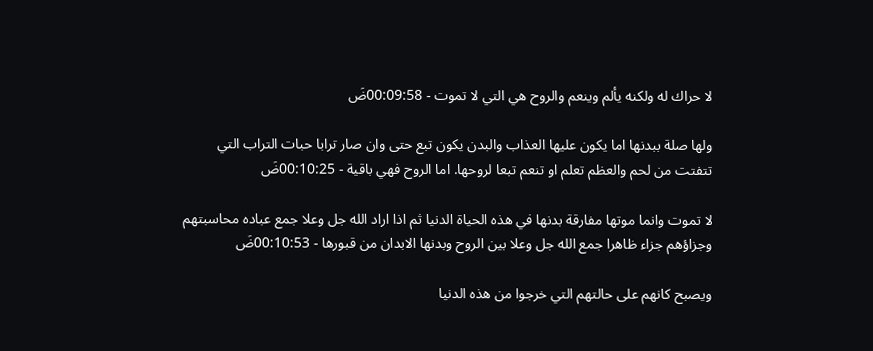لا حراك له ولكنه يألم وينعم والروح هي التي لا تموت - 00:09:58ضَ

ولها صلة ببدنها اما يكون عليها العذاب والبدن يكون تبع حتى وان صار ترابا حبات التراب التي تتفتت من لحم والعظم تعلم او تنعم تبعا لروحها. اما الروح فهي باقية - 00:10:25ضَ

لا تموت وانما موتها مفارقة بدنها في هذه الحياة الدنيا ثم اذا اراد الله جل وعلا جمع عباده محاسبتهم وجزاؤهم جزاء ظاهرا جمع الله جل وعلا بين الروح وبدنها الابدان من قبورها - 00:10:53ضَ

ويصبح كانهم على حالتهم التي خرجوا من هذه الدنيا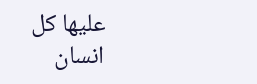عليها كل انسان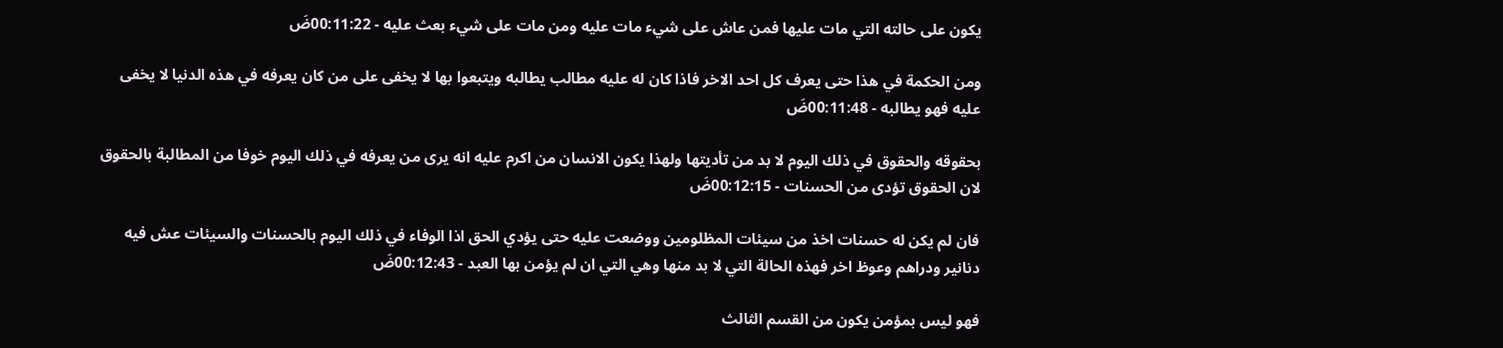يكون على حالته التي مات عليها فمن عاش على شيء مات عليه ومن مات على شيء بعث عليه - 00:11:22ضَ

ومن الحكمة في هذا حتى يعرف كل احد الاخر فاذا كان له عليه مطالب يطالبه ويتبعوا بها لا يخفى على من كان يعرفه في هذه الدنيا لا يخفى عليه فهو يطالبه - 00:11:48ضَ

بحقوقه والحقوق في ذلك اليوم لا بد من تأديتها ولهذا يكون الانسان من اكرم عليه انه يرى من يعرفه في ذلك اليوم خوفا من المطالبة بالحقوق لان الحقوق تؤدى من الحسنات - 00:12:15ضَ

فان لم يكن له حسنات اخذ من سيئات المظلومين ووضعت عليه حتى يؤدي الحق اذا الوفاء في ذلك اليوم بالحسنات والسيئات عش فيه دنانير ودراهم وعوظ اخر فهذه الحالة التي لا بد منها وهي التي ان لم يؤمن بها العبد - 00:12:43ضَ

فهو ليس بمؤمن يكون من القسم الثالث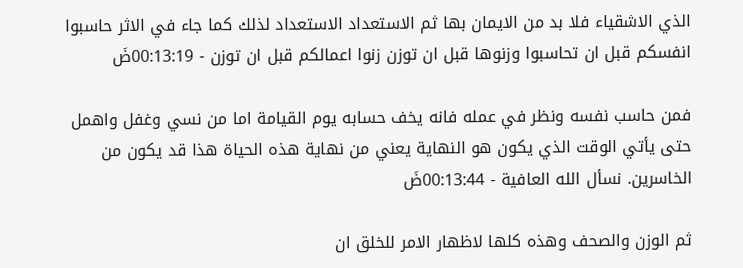الذي الاشقياء فلا بد من الايمان بها ثم الاستعداد الاستعداد لذلك كما جاء في الاثر حاسبوا انفسكم قبل ان تحاسبوا وزنوها قبل ان توزن زنوا اعمالكم قبل ان توزن - 00:13:19ضَ

فمن حاسب نفسه ونظر في عمله فانه يخف حسابه يوم القيامة اما من نسي وغفل واهمل حتى يأتي الوقت الذي يكون هو النهاية يعني من نهاية هذه الحياة هذا قد يكون من الخاسرين. نسأل الله العافية - 00:13:44ضَ

ثم الوزن والصحف وهذه كلها لاظهار الامر للخلق ان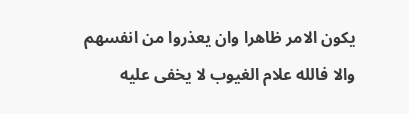يكون الامر ظاهرا وان يعذروا من انفسهم والا فالله علام الغيوب لا يخفى عليه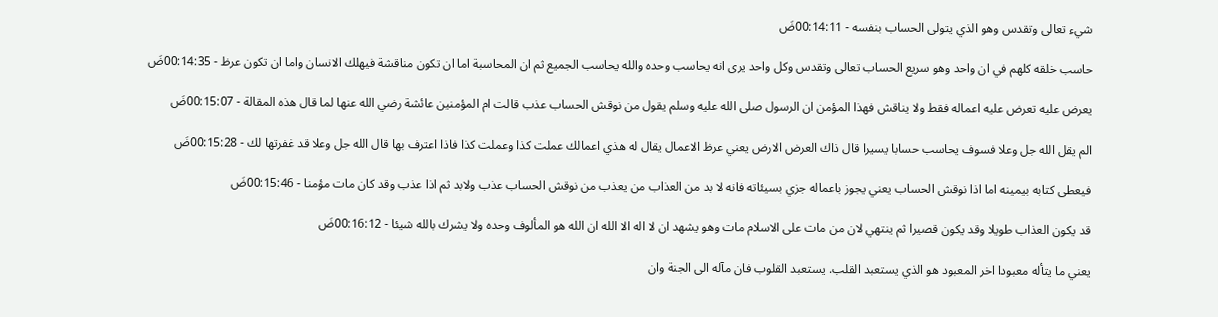شيء تعالى وتقدس وهو الذي يتولى الحساب بنفسه - 00:14:11ضَ

حاسب خلقه كلهم في ان واحد وهو سريع الحساب تعالى وتقدس وكل واحد يرى انه يحاسب وحده والله يحاسب الجميع ثم ان المحاسبة اما ان تكون مناقشة فيهلك الانسان واما ان تكون عرظ - 00:14:35ضَ

يعرض عليه تعرض عليه اعماله فقط ولا يناقش فهذا المؤمن ان الرسول صلى الله عليه وسلم يقول من نوقش الحساب عذب قالت ام المؤمنين عائشة رضي الله عنها لما قال هذه المقالة - 00:15:07ضَ

الم يقل الله جل وعلا فسوف يحاسب حسابا يسيرا قال ذاك العرض الارض يعني عرظ الاعمال يقال له هذي اعمالك عملت كذا وعملت كذا فاذا اعترف بها قال الله جل وعلا قد غفرتها لك - 00:15:28ضَ

فيعطى كتابه بيمينه اما اذا نوقش الحساب يعني يجوز باعماله جزي بسيئاته فانه لا بد من العذاب من يعذب من نوقش الحساب عذب ولابد ثم اذا عذب وقد كان مات مؤمنا - 00:15:46ضَ

قد يكون العذاب طويلا وقد يكون قصيرا ثم ينتهي لان من مات على الاسلام مات وهو يشهد ان لا اله الا الله ان الله هو المألوف وحده ولا يشرك بالله شيئا - 00:16:12ضَ

يعني ما يتأله معبودا اخر المعبود هو الذي يستعبد القلب. يستعبد القلوب فان مآله الى الجنة وان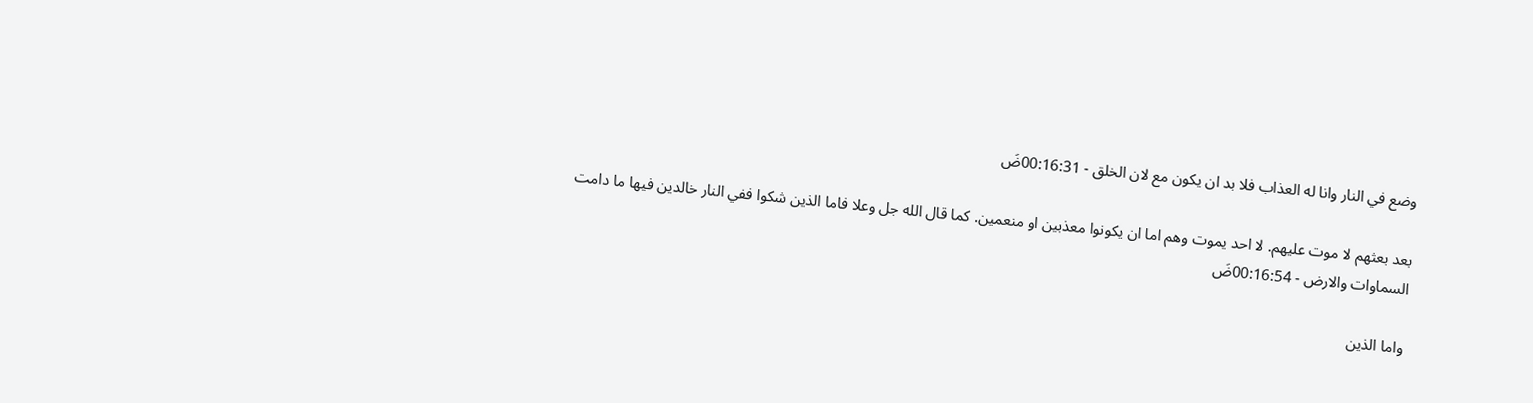وضع في النار وانا له العذاب فلا بد ان يكون مع لان الخلق - 00:16:31ضَ

بعد بعثهم لا موت عليهم. لا احد يموت وهم اما ان يكونوا معذبين او منعمين. كما قال الله جل وعلا فاما الذين شكوا ففي النار خالدين فيها ما دامت السماوات والارض - 00:16:54ضَ

واما الذين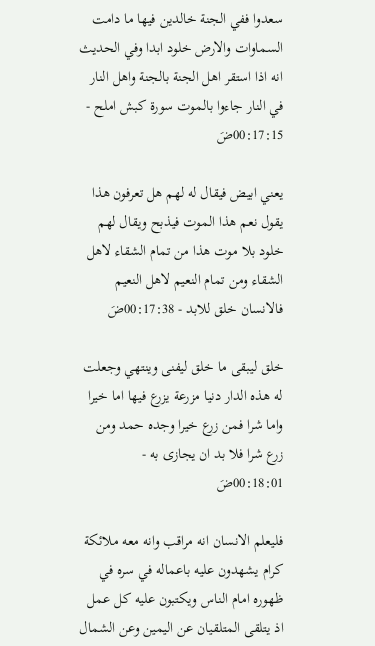سعدوا ففي الجنة خالدين فيها ما دامت السماوات والارض خلود ابدا وفي الحديث انه اذا استقر اهل الجنة بالجنة واهل النار في النار جاءوا بالموت سورة كبش املح - 00:17:15ضَ

يعني ابيض فيقال له لهم هل تعرفون هذا يقول نعم هذا الموت فيذبح ويقال لهم خلود بلا موت هذا من تمام الشقاء لاهل الشقاء ومن تمام النعيم لاهل النعيم فالانسان خلق للابد - 00:17:38ضَ

خلق ليبقى ما خلق ليفنى وينتهي وجعلت له هذه الدار دنيا مزرعة يزرع فيها اما خيرا واما شرا فمن زرع خيرا وجده حمد ومن زرع شرا فلا بد ان يجازى به - 00:18:01ضَ

فليعلم الانسان انه مراقب وانه معه ملائكة كرام يشهدون عليه باعماله في سره في ظهوره امام الناس ويكتبون عليه كل عمل اذ يتلقى المتلقيان عن اليمين وعن الشمال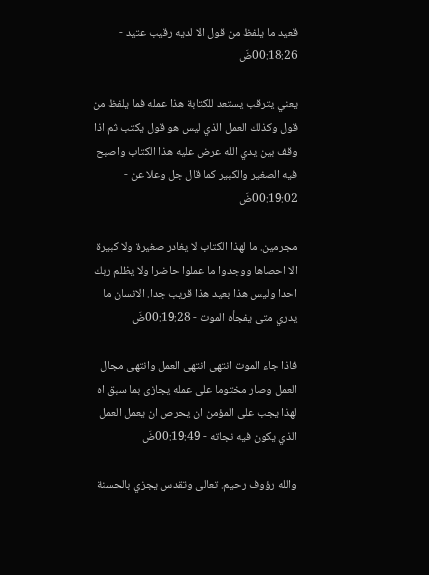قعيد ما يلفظ من قول الا لديه رقيب عتيد - 00:18:26ضَ

يعني يترقب يستعد للكتابة هذا عمله فما يلفظ من قول وكذلك العمل الذي ليس هو قول يكتب ثم اذا وقف بين يدي الله عرض عليه هذا الكتاب واصبح فيه الصغير والكبير كما قال جل وعلا عن - 00:19:02ضَ

مجرمين. ما لهذا الكتاب لا يغادر صغيرة ولا كبيرة الا احصاها ووجدوا ما عملوا حاضرا ولا يظلم ربك احدا وليس هذا بعيد هذا قريب جدا. الانسان ما يدري متى يفجأه الموت - 00:19:28ضَ

فاذا جاء الموت انتهى انتهى العمل وانتهى مجال العمل وصار مختوما على عمله يجازى بما سبق اه لهذا يجب على المؤمن ان يحرص ان يعمل العمل الذي يكون فيه نجاته - 00:19:49ضَ

والله رؤوف رحيم. تعالى وتقدس يجزي بالحسنة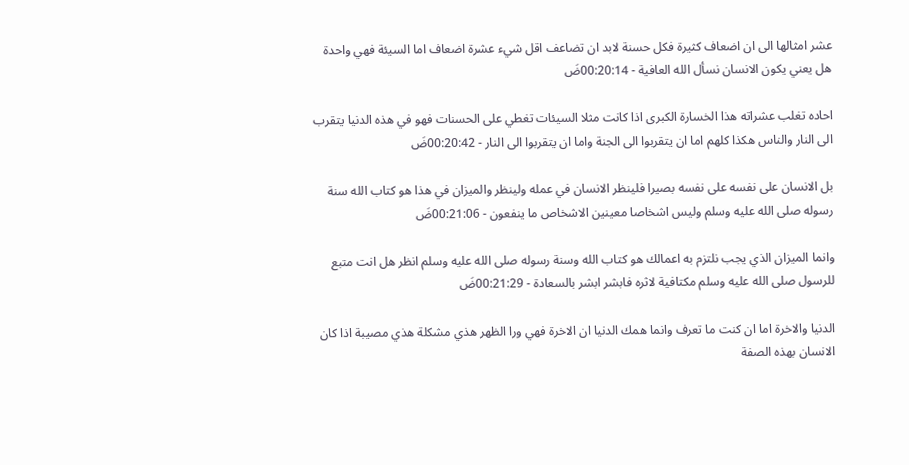عشر امثالها الى ان اضعاف كثيرة فكل حسنة لابد ان تضاعف اقل شيء عشرة اضعاف اما السيئة فهي واحدة هل يعني يكون الانسان نسأل الله العافية - 00:20:14ضَ

احاده تغلب عشراته هذا الخسارة الكبرى اذا كانت مثلا السيئات تغطي على الحسنات فهو في هذه الدنيا يتقرب الى النار والناس هكذا كلهم اما ان يتقربوا الى الجنة واما ان يتقربوا الى النار - 00:20:42ضَ

بل الانسان على نفسه على نفسه بصيرا فلينظر الانسان في عمله ولينظر والميزان في هذا هو كتاب الله سنة رسوله صلى الله عليه وسلم وليس اشخاصا معينين الاشخاص ما ينفعون - 00:21:06ضَ

وانما الميزان الذي يجب نلتزم به اعمالك هو كتاب الله وسنة رسوله صلى الله عليه وسلم انظر هل انت متبع للرسول صلى الله عليه وسلم مكتافية لاثره فابشر ابشر بالسعادة - 00:21:29ضَ

الدنيا والاخرة اما ان كنت ما تعرف وانما همك الدنيا ان الاخرة فهي ورا الظهر هذي مشكلة هذي مصيبة اذا كان الانسان بهذه الصفة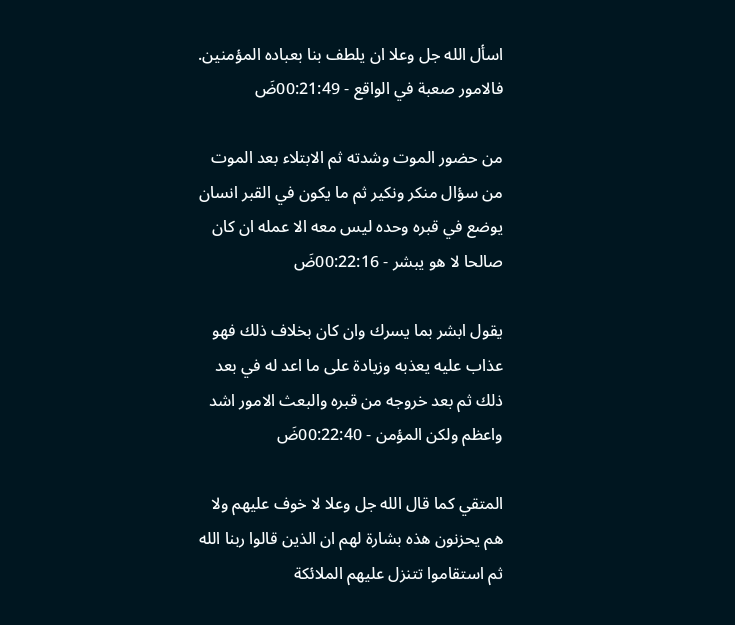اسأل الله جل وعلا ان يلطف بنا بعباده المؤمنين. فالامور صعبة في الواقع - 00:21:49ضَ

من حضور الموت وشدته ثم الابتلاء بعد الموت من سؤال منكر ونكير ثم ما يكون في القبر انسان يوضع في قبره وحده ليس معه الا عمله ان كان صالحا لا هو يبشر - 00:22:16ضَ

يقول ابشر بما يسرك وان كان بخلاف ذلك فهو عذاب عليه يعذبه وزيادة على ما اعد له في بعد ذلك ثم بعد خروجه من قبره والبعث الامور اشد واعظم ولكن المؤمن - 00:22:40ضَ

المتقي كما قال الله جل وعلا لا خوف عليهم ولا هم يحزنون هذه بشارة لهم ان الذين قالوا ربنا الله ثم استقاموا تتنزل عليهم الملائكة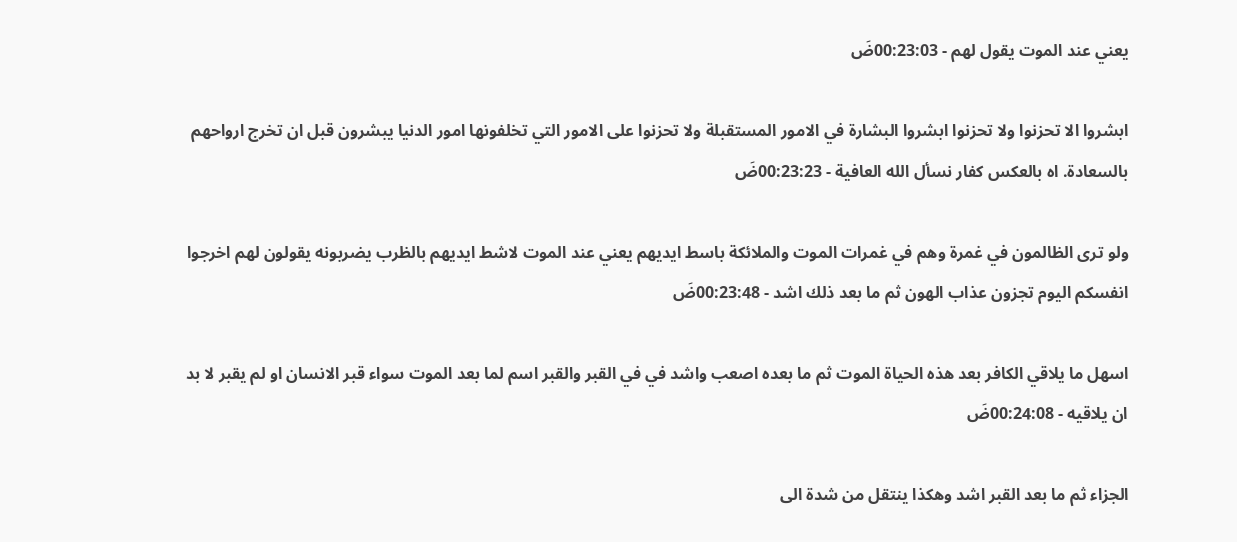يعني عند الموت يقول لهم - 00:23:03ضَ

ابشروا الا تحزنوا ولا تحزنوا ابشروا البشارة في الامور المستقبلة ولا تحزنوا على الامور التي تخلفونها امور الدنيا يبشرون قبل ان تخرج ارواحهم بالسعادة. اه بالعكس كفار نسأل الله العافية - 00:23:23ضَ

ولو ترى الظالمون في غمرة وهم في غمرات الموت والملائكة باسط ايديهم يعني عند الموت لاشط ايديهم بالظرب يضربونه يقولون لهم اخرجوا انفسكم اليوم تجزون عذاب الهون ثم ما بعد ذلك اشد - 00:23:48ضَ

اسهل ما يلاقي الكافر بعد هذه الحياة الموت ثم ما بعده اصعب واشد في في القبر والقبر اسم لما بعد الموت سواء قبر الانسان او لم يقبر لا بد ان يلاقيه - 00:24:08ضَ

الجزاء ثم ما بعد القبر اشد وهكذا ينتقل من شدة الى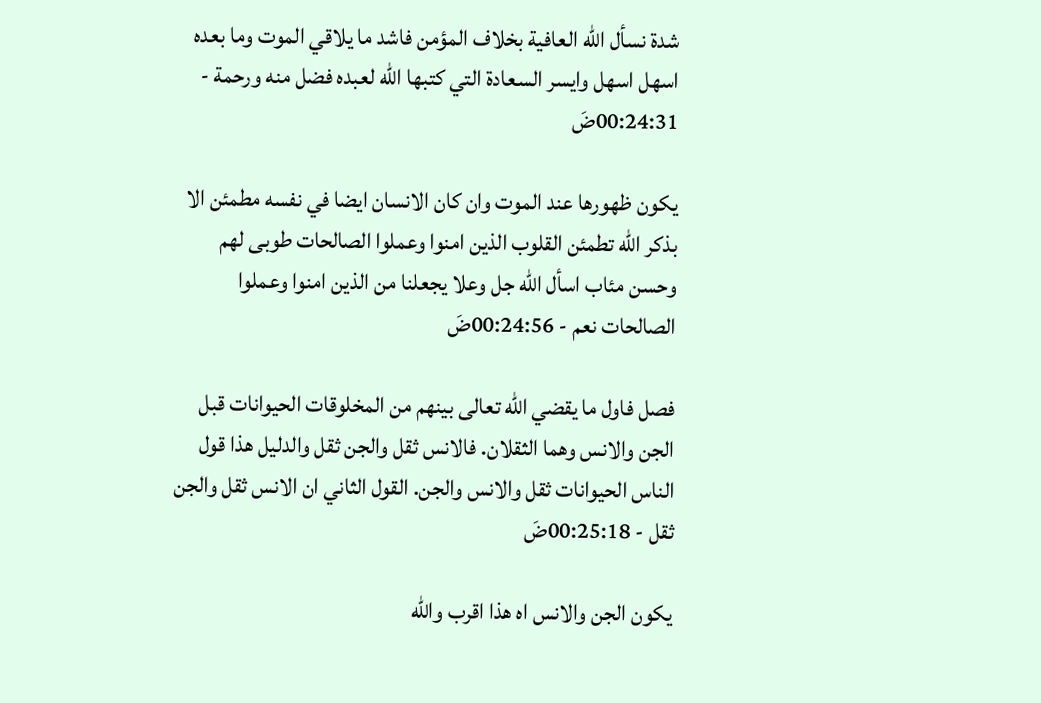شدة نسأل الله العافية بخلاف المؤمن فاشد ما يلاقي الموت وما بعده اسهل اسهل وايسر السعادة التي كتبها الله لعبده فضل منه ورحمة - 00:24:31ضَ

يكون ظهورها عند الموت وان كان الانسان ايضا في نفسه مطمئن الا بذكر الله تطمئن القلوب الذين امنوا وعملوا الصالحات طوبى لهم وحسن مئاب اسأل الله جل وعلا يجعلنا من الذين امنوا وعملوا الصالحات نعم - 00:24:56ضَ

فصل فاول ما يقضي الله تعالى بينهم من المخلوقات الحيوانات قبل الجن والانس وهما الثقلان. فالانس ثقل والجن ثقل والدليل هذا قول الناس الحيوانات ثقل والانس والجن. القول الثاني ان الانس ثقل والجن ثقل - 00:25:18ضَ

يكون الجن والانس اه هذا اقرب والله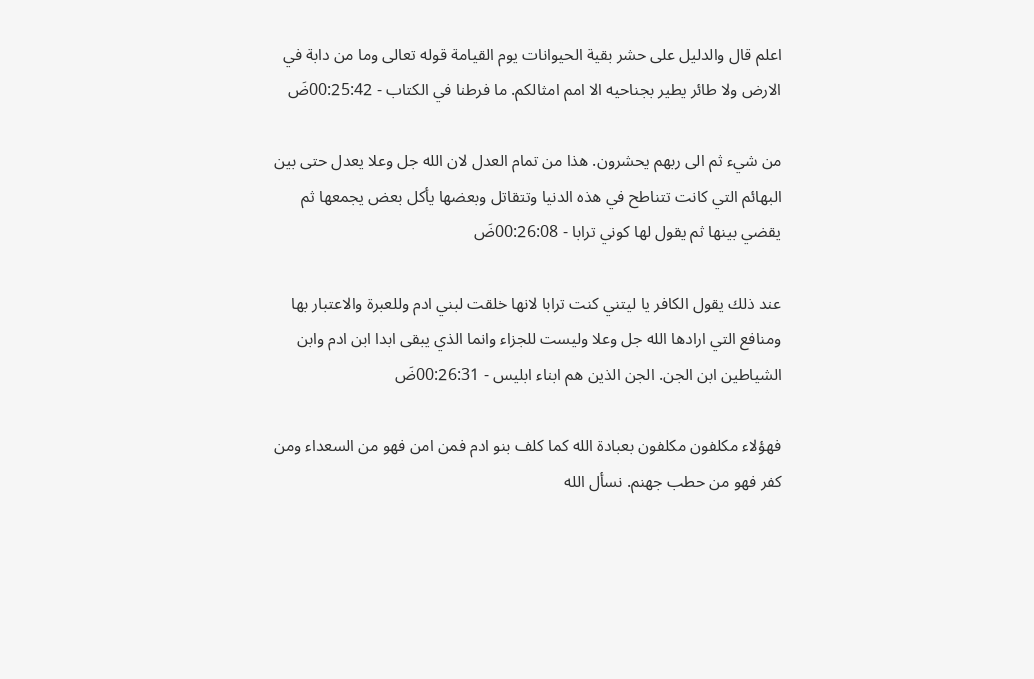اعلم قال والدليل على حشر بقية الحيوانات يوم القيامة قوله تعالى وما من دابة في الارض ولا طائر يطير بجناحيه الا امم امثالكم. ما فرطنا في الكتاب - 00:25:42ضَ

من شيء ثم الى ربهم يحشرون. هذا من تمام العدل لان الله جل وعلا يعدل حتى بين البهائم التي كانت تتناطح في هذه الدنيا وتتقاتل وبعضها يأكل بعض يجمعها ثم يقضي بينها ثم يقول لها كوني ترابا - 00:26:08ضَ

عند ذلك يقول الكافر يا ليتني كنت ترابا لانها خلقت لبني ادم وللعبرة والاعتبار بها ومنافع التي ارادها الله جل وعلا وليست للجزاء وانما الذي يبقى ابدا ابن ادم وابن الشياطين ابن الجن. الجن الذين هم ابناء ابليس - 00:26:31ضَ

فهؤلاء مكلفون مكلفون بعبادة الله كما كلف بنو ادم فمن امن فهو من السعداء ومن كفر فهو من حطب جهنم. نسأل الله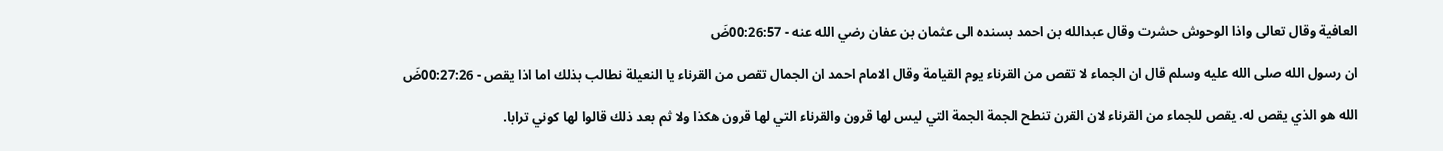العافية وقال تعالى واذا الوحوش حشرت وقال عبدالله بن احمد بسنده الى عثمان بن عفان رضي الله عنه - 00:26:57ضَ

ان رسول الله صلى الله عليه وسلم قال ان الجماء لا تقص من القرناء يوم القيامة وقال الامام احمد ان الجمال تقص من القرناء يا النعيلة نطالب بذلك اما اذا يقص - 00:27:26ضَ

الله هو الذي يقص له. يقص للجماء من القرناء لان القرن تنطح الجمة الجمة التي ليس لها قرون والقرناء التي لها قرون هكذا ولا ثم بعد ذلك قالوا لها كوني ترابا.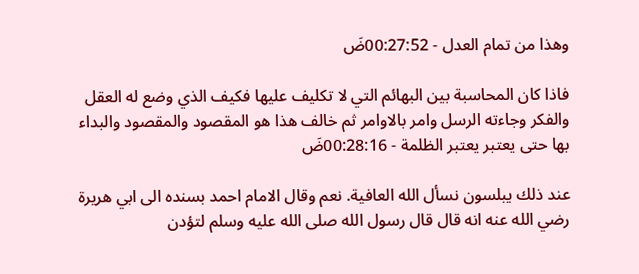وهذا من تمام العدل - 00:27:52ضَ

فاذا كان المحاسبة بين البهائم التي لا تكليف عليها فكيف الذي وضع له العقل والفكر وجاءته الرسل وامر بالاوامر ثم خالف هذا هو المقصود والمقصود والبداء بها حتى يعتبر يعتبر الظلمة - 00:28:16ضَ

عند ذلك يبلسون نسأل الله العافية. نعم وقال الامام احمد بسنده الى ابي هريرة رضي الله عنه انه قال قال رسول الله صلى الله عليه وسلم لتؤدن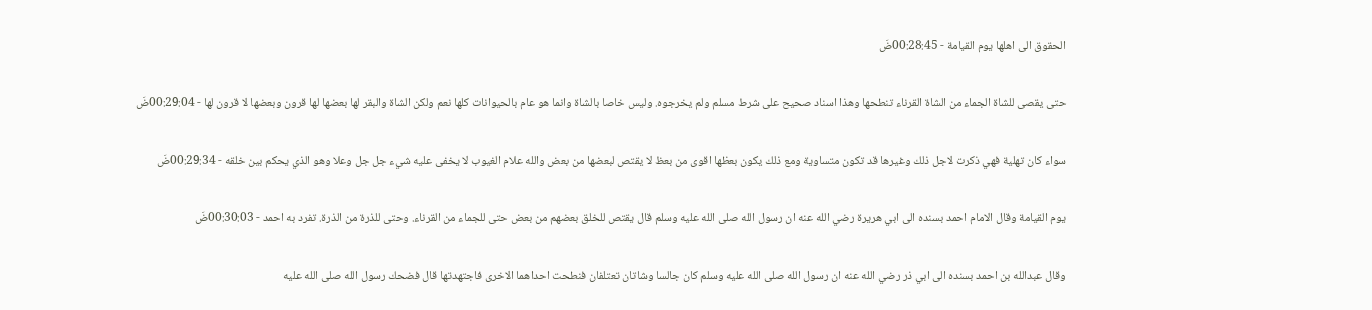الحقوق الى اهلها يوم القيامة - 00:28:45ضَ

حتى يقصى للشاة الجماء من الشاة القرناء تنطحها وهذا اسناد صحيح على شرط مسلم ولم يخرجوه. وليس خاصا بالشاة وانما هو عام بالحيوانات كلها نعم ولكن الشاة والبقر لها بعضها لها قرون وبعضها لا قرون لها - 00:29:04ضَ

سواء كان تهلية فهي ذكرت لاجل ذلك وغيرها قد تكون متساوية ومع ذلك يكون بعظها اقوى من بعظ لا يقتص لبعضها من بعض والله علام الغيوب لا يخفى عليه شيء جل جل وعلا وهو الذي يحكم بين خلقه - 00:29:34ضَ

يوم القيامة وقال الامام احمد بسنده الى ابي هريرة رضي الله عنه ان رسول الله صلى الله عليه وسلم قال يقتص للخلق بعضهم من بعض حتى للجماء من القرناء. وحتى للذرة من الذرة. تفرد به احمد - 00:30:03ضَ

وقال عبدالله بن احمد بسنده الى ابي ذر رضي الله عنه ان رسول الله صلى الله عليه وسلم كان جالسا وشاتان تعتلفان فنطحت احداهما الاخرى فاجتهدتها قال فضحك رسول الله صلى الله عليه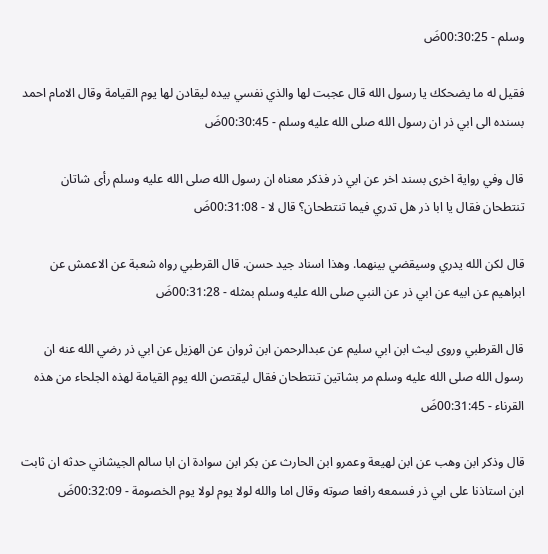وسلم - 00:30:25ضَ

فقيل له ما يضحكك يا رسول الله قال عجبت لها والذي نفسي بيده ليقادن لها يوم القيامة وقال الامام احمد بسنده الى ابي ذر ان رسول الله صلى الله عليه وسلم - 00:30:45ضَ

قال وفي رواية اخرى بسند اخر عن ابي ذر فذكر معناه ان رسول الله صلى الله عليه وسلم رأى شاتان تنتطحان فقال يا ابا ذر هل تدري فيما تنتطحان؟ قال لا - 00:31:08ضَ

قال لكن الله يدري وسيقضي بينهما. وهذا اسناد جيد حسن. قال القرطبي رواه شعبة عن الاعمش عن ابراهيم عن ابيه عن ابي ذر عن النبي صلى الله عليه وسلم بمثله - 00:31:28ضَ

قال القرطبي وروى ليث ابن ابي سليم عن عبدالرحمن ابن ثروان عن الهزيل عن ابي ذر رضي الله عنه ان رسول الله صلى الله عليه وسلم مر بشاتين تنتطحان فقال ليقتصن الله يوم القيامة لهذه الجلحاء من هذه القرناء - 00:31:45ضَ

قال وذكر ابن وهب عن ابن لهيعة وعمرو ابن الحارث عن بكر ابن سوادة ان ابا سالم الجيشاني حدثه ان ثابت ابن استاذنا على ابي ذر فسمعه رافعا صوته وقال اما والله لولا يوم لولا يوم الخصومة - 00:32:09ضَ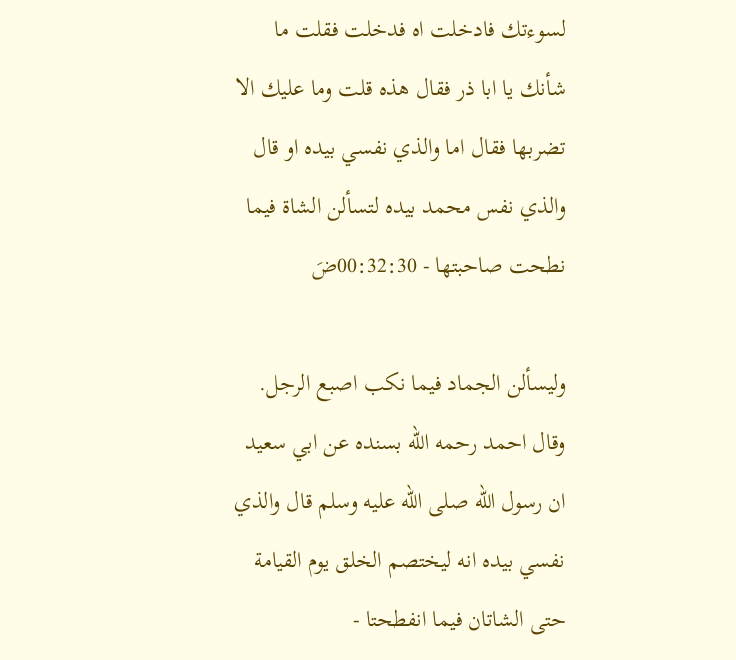لسوءتك فادخلت اه فدخلت فقلت ما شأنك يا ابا ذر فقال هذه قلت وما عليك الا تضربها فقال اما والذي نفسي بيده او قال والذي نفس محمد بيده لتسألن الشاة فيما نطحت صاحبتها - 00:32:30ضَ

وليسألن الجماد فيما نكب اصبع الرجل. وقال احمد رحمه الله بسنده عن ابي سعيد ان رسول الله صلى الله عليه وسلم قال والذي نفسي بيده انه ليختصم الخلق يوم القيامة حتى الشاتان فيما انفطحتا -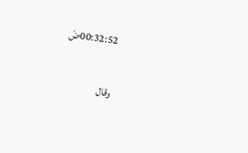00:32:52ضَ

وقال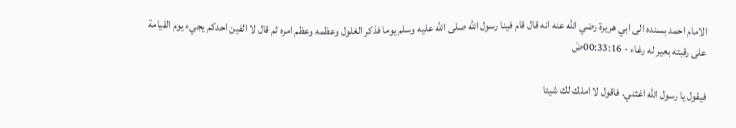الامام احمد بسنده الى ابي هريرة رضي الله عنه انه قال قام فينا رسول الله صلى الله عليه وسلم يوما فذكر الغلول وعظمه وعظم امره ثم قال لا الفين احدكم يجيء يوم القيامة على رقبته بعير له رغاء - 00:33:16ضَ

فيقول يا رسول الله اغثني. فاقول لا املك لك شيئا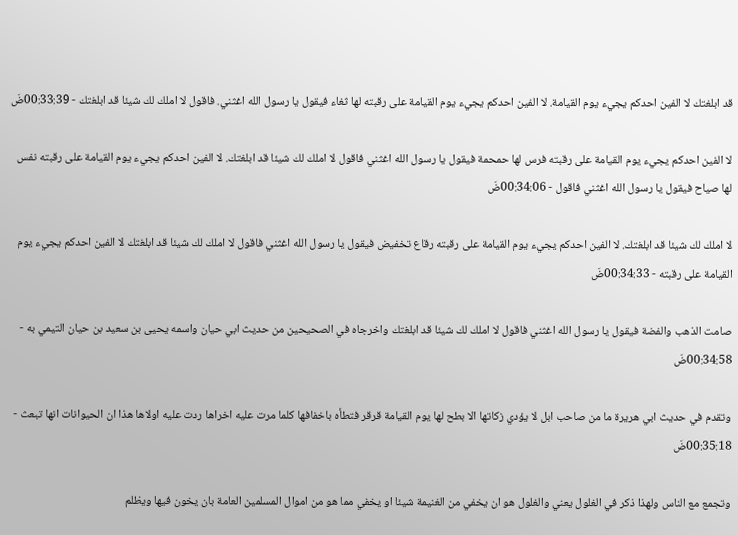قد ابلغتك لا الفين احدكم يجيء يوم القيامة. لا الفين احدكم يجيء يوم القيامة على رقبته لها ثغاء فيقول يا رسول الله اغثني. فاقول لا املك لك شيئا قد ابلغتك - 00:33:39ضَ

لا الفين احدكم يجيء يوم القيامة على رقبته فرس لها حمحمة فيقول يا رسول الله اغثني فاقول لا املك لك شيئا قد ابلغتك. لا الفين احدكم يجيء يوم القيامة على رقبته نفس لها صياح فيقول يا رسول الله اغثني فاقول - 00:34:06ضَ

لا املك لك شيئا قد ابلغتك. لا الفين احدكم يجيء يوم القيامة على رقبته رقاع تخفيض فيقول يا رسول الله اغثني فاقول لا املك لك شيئا قد ابلغتك لا الفين احدكم يجيء يوم القيامة على رقبته - 00:34:33ضَ

صامت الذهب والفضة فيقول يا رسول الله اغثني فاقول لا املك لك شيئا قد ابلغتك واخرجاه في الصحيحين من حديث ابي حيان واسمه يحيى بن سعيد بن حيان التيمي به - 00:34:58ضَ

وتقدم في حديث ابي هريرة ما من صاحب ابل لا يؤدي زكاتها الا بطح لها يوم القيامة قرقر فتطأه باخفافها كلما مرت عليه اخراها ردت عليه اولاها هذا ان الحيوانات انها تبعث - 00:35:18ضَ

وتجمع مع الناس ولهذا ذكر في الغلول يعني والغلول هو ان يخفي من الغنيمة شيئا او يخفي مما هو من اموال المسلمين العامة بان يخون فيها ويظلم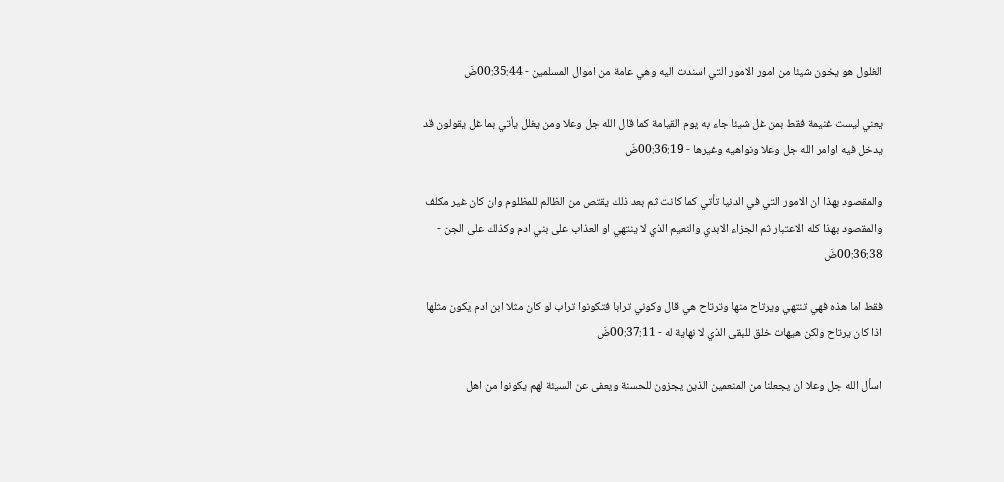الغلول هو يخون شيئا من امور الامور التي اسندت اليه وهي عامة من اموال المسلمين - 00:35:44ضَ

يعني ليست غنيمة فقط بمن غل شيئا جاء به يوم القيامة كما قال الله جل وعلا ومن يغلل يأتي بما غل يقولون قد يدخل فيه اوامر الله جل وعلا ونواهيه وغيرها - 00:36:19ضَ

والمقصود بهذا ان الامور التي في الدنيا تأتي كما كانت ثم بعد ذلك يقتص من الظالم للمظلوم وان كان غير مكلف والمقصود بهذا كله الاعتبار ثم الجزاء الابدي والنعيم الذي لا ينتهي او العذاب على بني ادم وكذلك على الجن - 00:36:38ضَ

فقط اما هذه فهي تنتهي ويرتاح منها وترتاح هي قال وكوني ترابا فتكونوا تراب لو كان مثلا ابن ادم يكون مثلها اذا كان يرتاح ولكن هيهات خلق للبقى الذي لا نهاية له - 00:37:11ضَ

اسأل الله جل وعلا ان يجعلنا من المنعمين الذين يجزون للحسنة ويعفى عن السيئة لهم يكونوا من اهل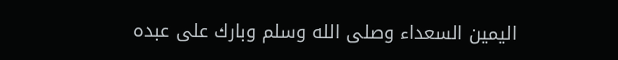اليمين السعداء وصلى الله وسلم وبارك على عبده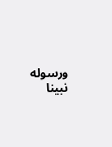ورسوله نبينا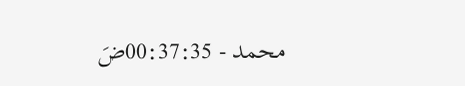محمد - 00:37:35ضَ